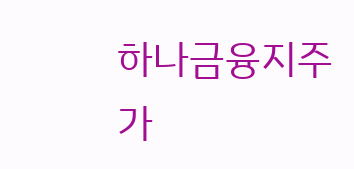하나금융지주가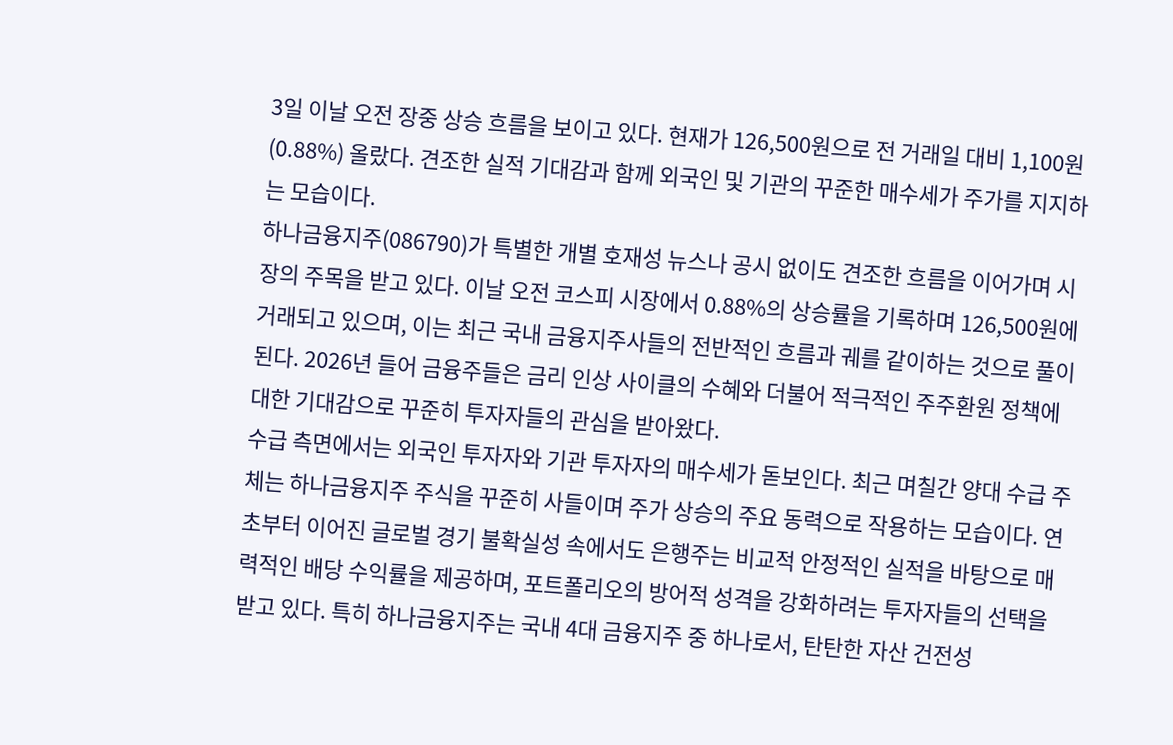3일 이날 오전 장중 상승 흐름을 보이고 있다. 현재가 126,500원으로 전 거래일 대비 1,100원(0.88%) 올랐다. 견조한 실적 기대감과 함께 외국인 및 기관의 꾸준한 매수세가 주가를 지지하는 모습이다.
하나금융지주(086790)가 특별한 개별 호재성 뉴스나 공시 없이도 견조한 흐름을 이어가며 시장의 주목을 받고 있다. 이날 오전 코스피 시장에서 0.88%의 상승률을 기록하며 126,500원에 거래되고 있으며, 이는 최근 국내 금융지주사들의 전반적인 흐름과 궤를 같이하는 것으로 풀이된다. 2026년 들어 금융주들은 금리 인상 사이클의 수혜와 더불어 적극적인 주주환원 정책에 대한 기대감으로 꾸준히 투자자들의 관심을 받아왔다.
수급 측면에서는 외국인 투자자와 기관 투자자의 매수세가 돋보인다. 최근 며칠간 양대 수급 주체는 하나금융지주 주식을 꾸준히 사들이며 주가 상승의 주요 동력으로 작용하는 모습이다. 연초부터 이어진 글로벌 경기 불확실성 속에서도 은행주는 비교적 안정적인 실적을 바탕으로 매력적인 배당 수익률을 제공하며, 포트폴리오의 방어적 성격을 강화하려는 투자자들의 선택을 받고 있다. 특히 하나금융지주는 국내 4대 금융지주 중 하나로서, 탄탄한 자산 건전성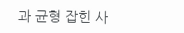과 균형 잡힌 사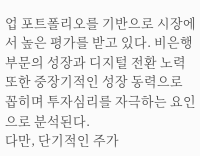업 포트폴리오를 기반으로 시장에서 높은 평가를 받고 있다. 비은행 부문의 성장과 디지털 전환 노력 또한 중장기적인 성장 동력으로 꼽히며 투자심리를 자극하는 요인으로 분석된다.
다만, 단기적인 주가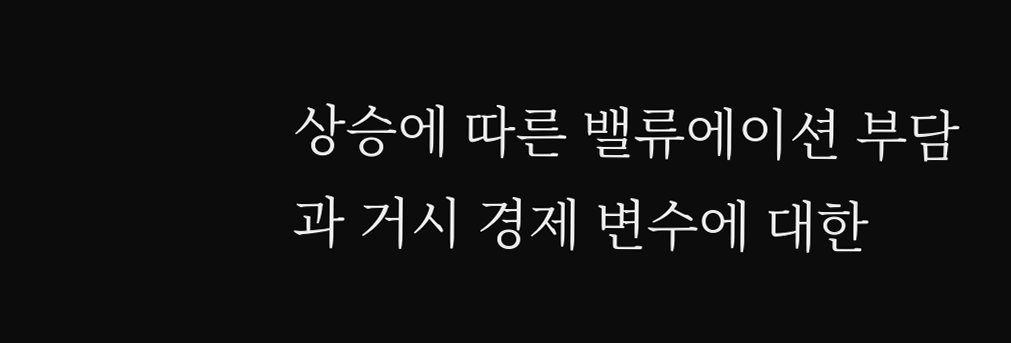상승에 따른 밸류에이션 부담과 거시 경제 변수에 대한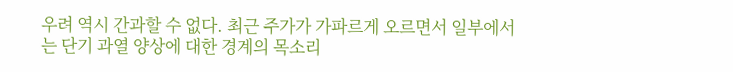우려 역시 간과할 수 없다. 최근 주가가 가파르게 오르면서 일부에서는 단기 과열 양상에 대한 경계의 목소리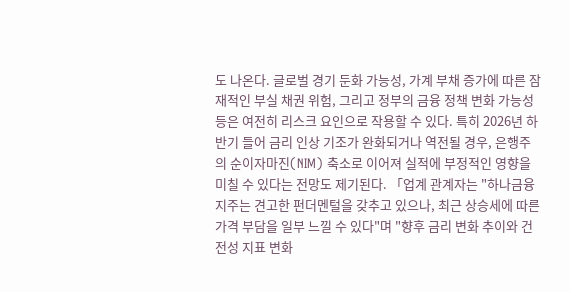도 나온다. 글로벌 경기 둔화 가능성, 가계 부채 증가에 따른 잠재적인 부실 채권 위험, 그리고 정부의 금융 정책 변화 가능성 등은 여전히 리스크 요인으로 작용할 수 있다. 특히 2026년 하반기 들어 금리 인상 기조가 완화되거나 역전될 경우, 은행주의 순이자마진(NIM) 축소로 이어져 실적에 부정적인 영향을 미칠 수 있다는 전망도 제기된다. 「업계 관계자는 "하나금융지주는 견고한 펀더멘털을 갖추고 있으나, 최근 상승세에 따른 가격 부담을 일부 느낄 수 있다"며 "향후 금리 변화 추이와 건전성 지표 변화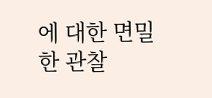에 대한 면밀한 관찰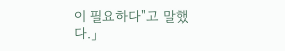이 필요하다"고 말했다.」